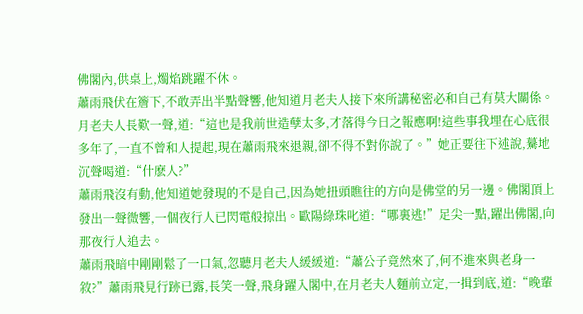佛閣內,供桌上,燭焰跳躍不休。
蕭雨飛伏在簷下,不敢弄出半點聲響,他知道月老夫人接下來所講秘密必和自己有莫大關係。月老夫人長歎一聲,道:“這也是我前世造孽太多,才落得今日之報應啊!這些事我埋在心底很多年了,一直不曾和人提起,現在蕭雨飛來退親,卻不得不對你說了。”她正要往下述說,驀地沉聲喝道:“什麽人?”
蕭雨飛沒有動,他知道她發現的不是自己,因為她扭頭瞧往的方向是佛堂的另一邊。佛閣頂上發出一聲微響,一個夜行人已閃電般掠出。歐陽綠珠叱道:“哪裏逃!”足尖一點,躍出佛閣,向那夜行人追去。
蕭雨飛暗中剛剛鬆了一口氣,忽聽月老夫人緩緩道:“蕭公子竟然來了,何不進來與老身一敘?”蕭雨飛見行跡已露,長笑一聲,飛身躍入閣中,在月老夫人麵前立定,一揖到底,道:“晚輩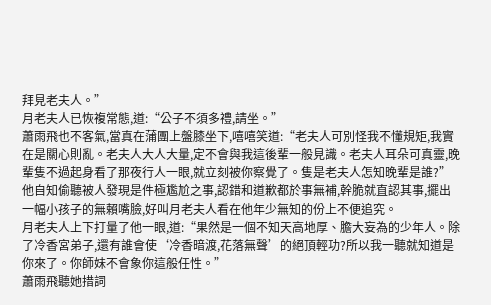拜見老夫人。”
月老夫人已恢複常態,道:“公子不須多禮,請坐。”
蕭雨飛也不客氣,當真在蒲團上盤膝坐下,嘻嘻笑道:“老夫人可別怪我不懂規矩,我實在是關心則亂。老夫人大人大量,定不會與我這後輩一般見識。老夫人耳朵可真靈,晚輩隻不過起身看了那夜行人一眼,就立刻被你察覺了。隻是老夫人怎知晚輩是誰?”他自知偷聽被人發現是件極尷尬之事,認錯和道歉都於事無補,幹脆就直認其事,擺出一幅小孩子的無賴嘴臉,好叫月老夫人看在他年少無知的份上不便追究。
月老夫人上下打量了他一眼,道:“果然是一個不知天高地厚、膽大妄為的少年人。除了冷香宮弟子,還有誰會使‘冷香暗渡,花落無聲’的絕頂輕功?所以我一聽就知道是你來了。你師妹不會象你這般任性。”
蕭雨飛聽她措詞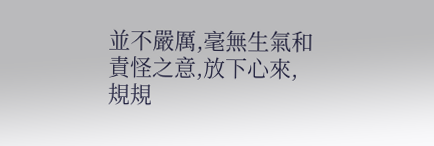並不嚴厲,毫無生氣和責怪之意,放下心來,規規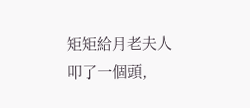矩矩給月老夫人叩了一個頭,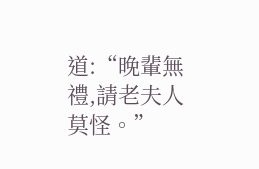道:“晚輩無禮,請老夫人莫怪。”